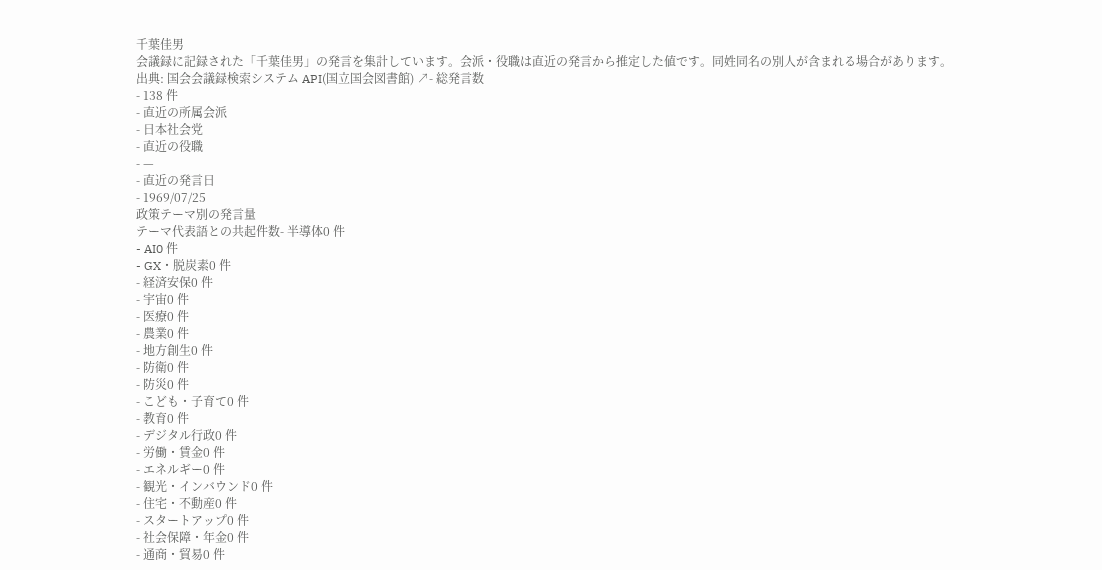千葉佳男
会議録に記録された「千葉佳男」の発言を集計しています。会派・役職は直近の発言から推定した値です。同姓同名の別人が含まれる場合があります。
出典: 国会会議録検索システム API(国立国会図書館) ↗- 総発言数
- 138 件
- 直近の所属会派
- 日本社会党
- 直近の役職
- —
- 直近の発言日
- 1969/07/25
政策テーマ別の発言量
テーマ代表語との共起件数- 半導体0 件
- AI0 件
- GX・脱炭素0 件
- 経済安保0 件
- 宇宙0 件
- 医療0 件
- 農業0 件
- 地方創生0 件
- 防衛0 件
- 防災0 件
- こども・子育て0 件
- 教育0 件
- デジタル行政0 件
- 労働・賃金0 件
- エネルギー0 件
- 観光・インバウンド0 件
- 住宅・不動産0 件
- スタートアップ0 件
- 社会保障・年金0 件
- 通商・貿易0 件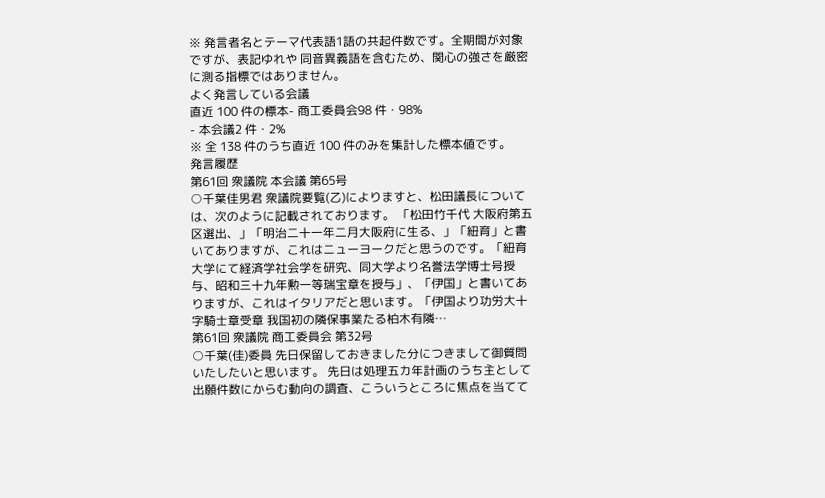※ 発言者名とテーマ代表語1語の共起件数です。全期間が対象ですが、表記ゆれや 同音異義語を含むため、関心の強さを厳密に測る指標ではありません。
よく発言している会議
直近 100 件の標本- 商工委員会98 件・98%
- 本会議2 件・2%
※ 全 138 件のうち直近 100 件のみを集計した標本値です。
発言履歴
第61回 衆議院 本会議 第65号
○千葉佳男君 衆議院要覧(乙)によりますと、松田議長については、次のように記載されております。 「松田竹千代 大阪府第五区選出、」「明治二十一年二月大阪府に生る、」「紐育」と書いてありますが、これはニューヨークだと思うのです。「紐育大学にて経済学社会学を研究、同大学より名誉法学博士号授与、昭和三十九年勲一等瑞宝章を授与」、「伊国」と書いてありますが、これはイタリアだと思います。「伊国より功労大十字騎士章受章 我国初の隣保事業たる柏木有隣…
第61回 衆議院 商工委員会 第32号
○千葉(佳)委員 先日保留しておきました分につきまして御質問いたしたいと思います。 先日は処理五カ年計画のうち主として出願件数にからむ動向の調査、こういうところに焦点を当てて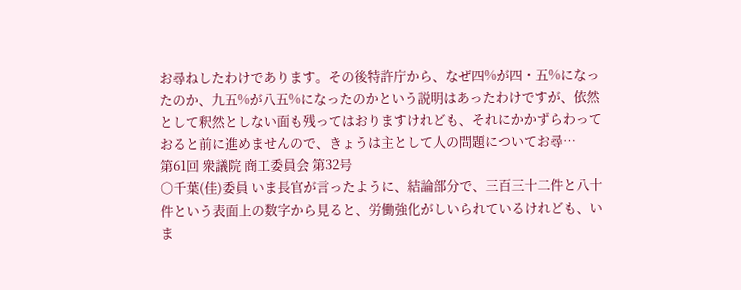お尋ねしたわけであります。その後特許庁から、なぜ四%が四・五%になったのか、九五%が八五%になったのかという説明はあったわけですが、依然として釈然としない面も残ってはおりますけれども、それにかかずらわっておると前に進めませんので、きょうは主として人の問題についてお尋…
第61回 衆議院 商工委員会 第32号
○千葉(佳)委員 いま長官が言ったように、結論部分で、三百三十二件と八十件という表面上の数字から見ると、労働強化がしいられているけれども、いま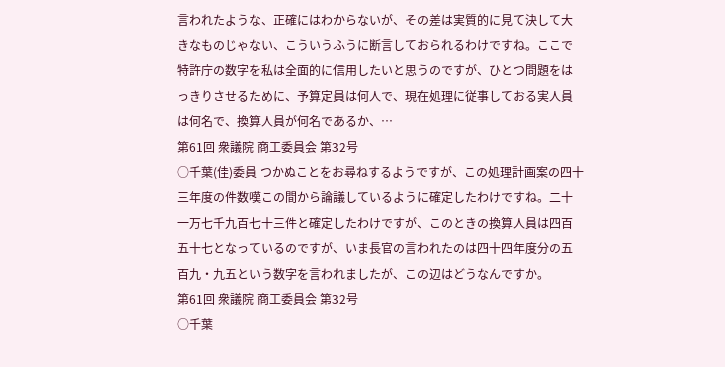言われたような、正確にはわからないが、その差は実質的に見て決して大きなものじゃない、こういうふうに断言しておられるわけですね。ここで特許庁の数字を私は全面的に信用したいと思うのですが、ひとつ問題をはっきりさせるために、予算定員は何人で、現在処理に従事しておる実人員は何名で、換算人員が何名であるか、…
第61回 衆議院 商工委員会 第32号
○千葉(佳)委員 つかぬことをお尋ねするようですが、この処理計画案の四十三年度の件数嘆この間から論議しているように確定したわけですね。二十一万七千九百七十三件と確定したわけですが、このときの換算人員は四百五十七となっているのですが、いま長官の言われたのは四十四年度分の五百九・九五という数字を言われましたが、この辺はどうなんですか。
第61回 衆議院 商工委員会 第32号
○千葉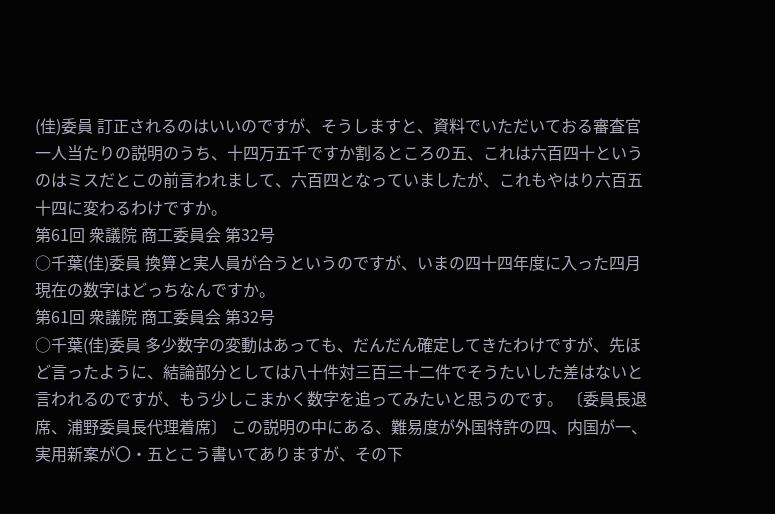(佳)委員 訂正されるのはいいのですが、そうしますと、資料でいただいておる審査官一人当たりの説明のうち、十四万五千ですか割るところの五、これは六百四十というのはミスだとこの前言われまして、六百四となっていましたが、これもやはり六百五十四に変わるわけですか。
第61回 衆議院 商工委員会 第32号
○千葉(佳)委員 換算と実人員が合うというのですが、いまの四十四年度に入った四月現在の数字はどっちなんですか。
第61回 衆議院 商工委員会 第32号
○千葉(佳)委員 多少数字の変動はあっても、だんだん確定してきたわけですが、先ほど言ったように、結論部分としては八十件対三百三十二件でそうたいした差はないと言われるのですが、もう少しこまかく数字を追ってみたいと思うのです。 〔委員長退席、浦野委員長代理着席〕 この説明の中にある、難易度が外国特許の四、内国が一、実用新案が〇・五とこう書いてありますが、その下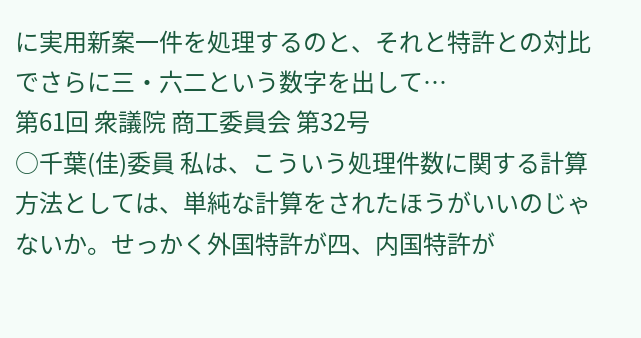に実用新案一件を処理するのと、それと特許との対比でさらに三・六二という数字を出して…
第61回 衆議院 商工委員会 第32号
○千葉(佳)委員 私は、こういう処理件数に関する計算方法としては、単純な計算をされたほうがいいのじゃないか。せっかく外国特許が四、内国特許が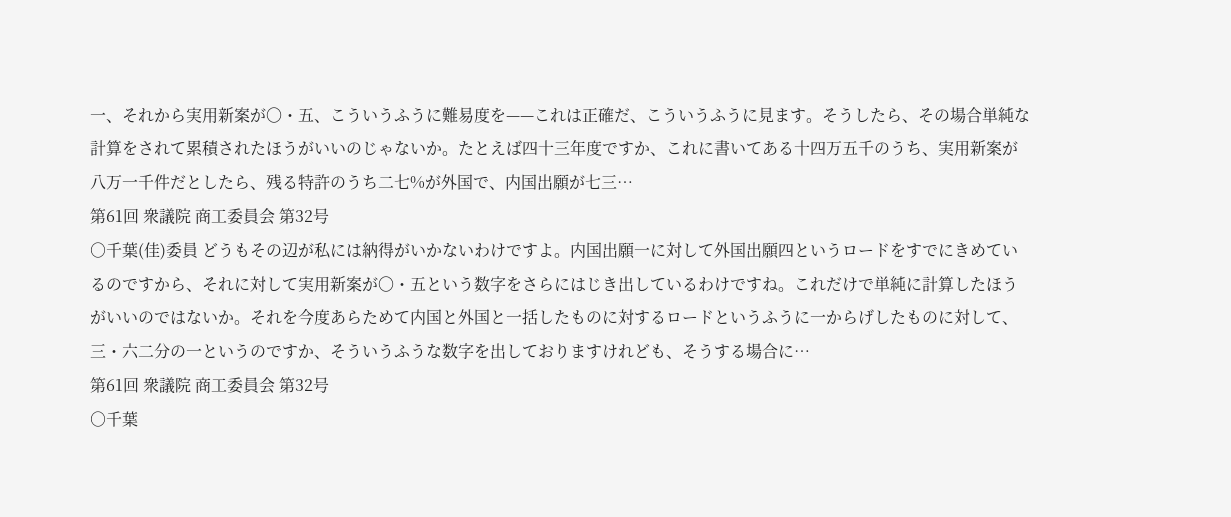一、それから実用新案が〇・五、こういうふうに難易度を——これは正確だ、こういうふうに見ます。そうしたら、その場合単純な計算をされて累積されたほうがいいのじゃないか。たとえば四十三年度ですか、これに書いてある十四万五千のうち、実用新案が八万一千件だとしたら、残る特許のうち二七%が外国で、内国出願が七三…
第61回 衆議院 商工委員会 第32号
○千葉(佳)委員 どうもその辺が私には納得がいかないわけですよ。内国出願一に対して外国出願四というロードをすでにきめているのですから、それに対して実用新案が〇・五という数字をさらにはじき出しているわけですね。これだけで単純に計算したほうがいいのではないか。それを今度あらためて内国と外国と一括したものに対するロードというふうに一からげしたものに対して、三・六二分の一というのですか、そういうふうな数字を出しておりますけれども、そうする場合に…
第61回 衆議院 商工委員会 第32号
○千葉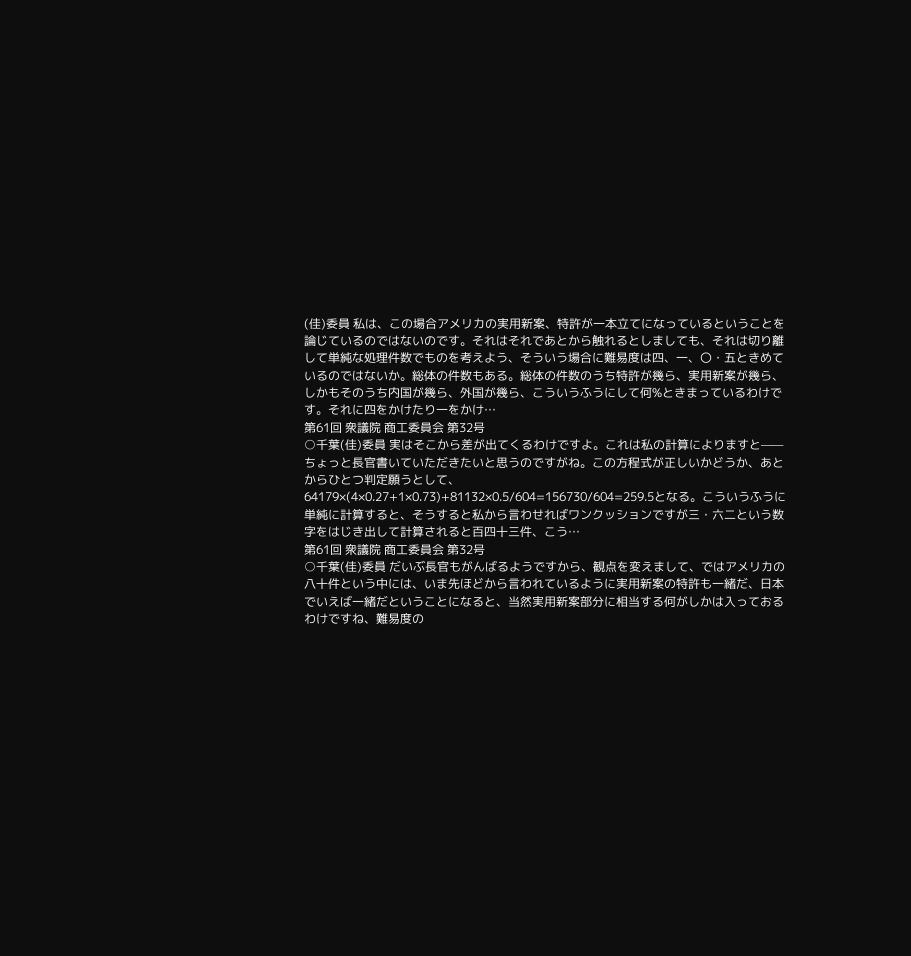(佳)委員 私は、この場合アメリカの実用新案、特許が一本立てになっているということを論じているのではないのです。それはそれであとから触れるとしましても、それは切り離して単純な処理件数でものを考えよう、そういう場合に難易度は四、一、〇・五ときめているのではないか。総体の件数もある。総体の件数のうち特許が幾ら、実用新案が幾ら、しかもそのうち内国が幾ら、外国が幾ら、こういうふうにして何%ときまっているわけです。それに四をかけたり一をかけ…
第61回 衆議院 商工委員会 第32号
○千葉(佳)委員 実はそこから差が出てくるわけですよ。これは私の計算によりますと——ちょっと長官書いていただきたいと思うのですがね。この方程式が正しいかどうか、あとからひとつ判定願うとして、64179×(4×0.27+1×0.73)+81132×0.5/604=156730/604=259.5となる。こういうふうに単純に計算すると、そうすると私から言わせればワンクッションですが三・六二という数字をはじき出して計算されると百四十三件、こう…
第61回 衆議院 商工委員会 第32号
○千葉(佳)委員 だいぶ長官もがんばるようですから、観点を変えまして、ではアメリカの八十件という中には、いま先ほどから言われているように実用新案の特許も一緒だ、日本でいえば一緒だということになると、当然実用新案部分に相当する何がしかは入っておるわけですね、難易度の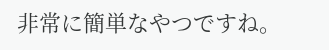非常に簡単なやつですね。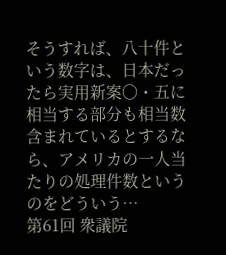そうすれば、八十件という数字は、日本だったら実用新案〇・五に相当する部分も相当数含まれているとするなら、アメリカの一人当たりの処理件数というのをどういう…
第61回 衆議院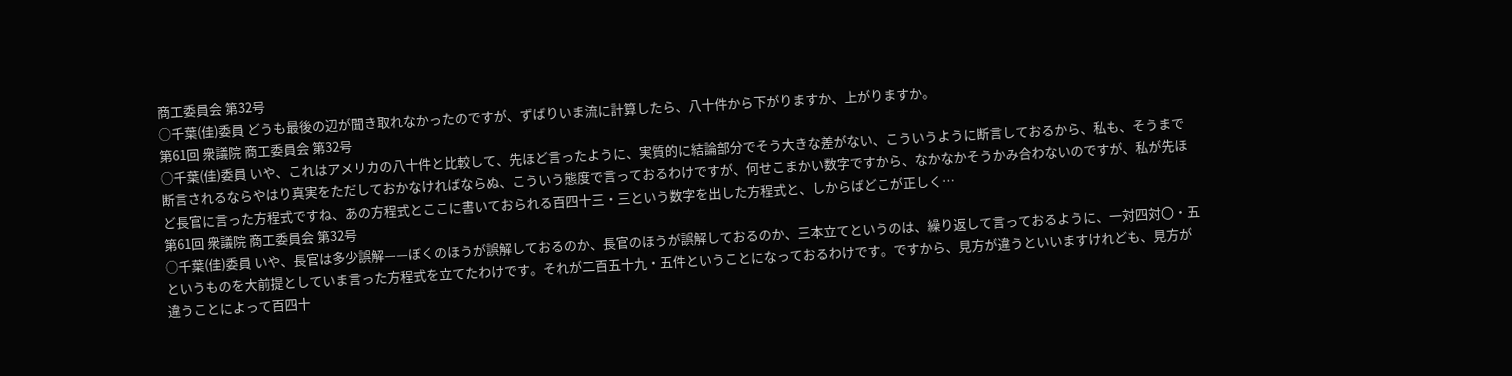商工委員会 第32号
○千葉(佳)委員 どうも最後の辺が聞き取れなかったのですが、ずばりいま流に計算したら、八十件から下がりますか、上がりますか。
第61回 衆議院 商工委員会 第32号
○千葉(佳)委員 いや、これはアメリカの八十件と比較して、先ほど言ったように、実質的に結論部分でそう大きな差がない、こういうように断言しておるから、私も、そうまで断言されるならやはり真実をただしておかなければならぬ、こういう態度で言っておるわけですが、何せこまかい数字ですから、なかなかそうかみ合わないのですが、私が先ほど長官に言った方程式ですね、あの方程式とここに書いておられる百四十三・三という数字を出した方程式と、しからばどこが正しく…
第61回 衆議院 商工委員会 第32号
○千葉(佳)委員 いや、長官は多少誤解——ぼくのほうが誤解しておるのか、長官のほうが誤解しておるのか、三本立てというのは、繰り返して言っておるように、一対四対〇・五というものを大前提としていま言った方程式を立てたわけです。それが二百五十九・五件ということになっておるわけです。ですから、見方が違うといいますけれども、見方が違うことによって百四十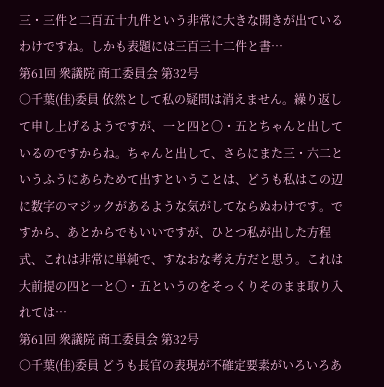三・三件と二百五十九件という非常に大きな開きが出ているわけですね。しかも表題には三百三十二件と書…
第61回 衆議院 商工委員会 第32号
○千葉(佳)委員 依然として私の疑問は消えません。繰り返して申し上げるようですが、一と四と〇・五とちゃんと出しているのですからね。ちゃんと出して、さらにまた三・六二というふうにあらためて出すということは、どうも私はこの辺に数字のマジックがあるような気がしてならぬわけです。ですから、あとからでもいいですが、ひとつ私が出した方程式、これは非常に単純で、すなおな考え方だと思う。これは大前提の四と一と〇・五というのをそっくりそのまま取り入れては…
第61回 衆議院 商工委員会 第32号
○千葉(佳)委員 どうも長官の表現が不確定要素がいろいろあ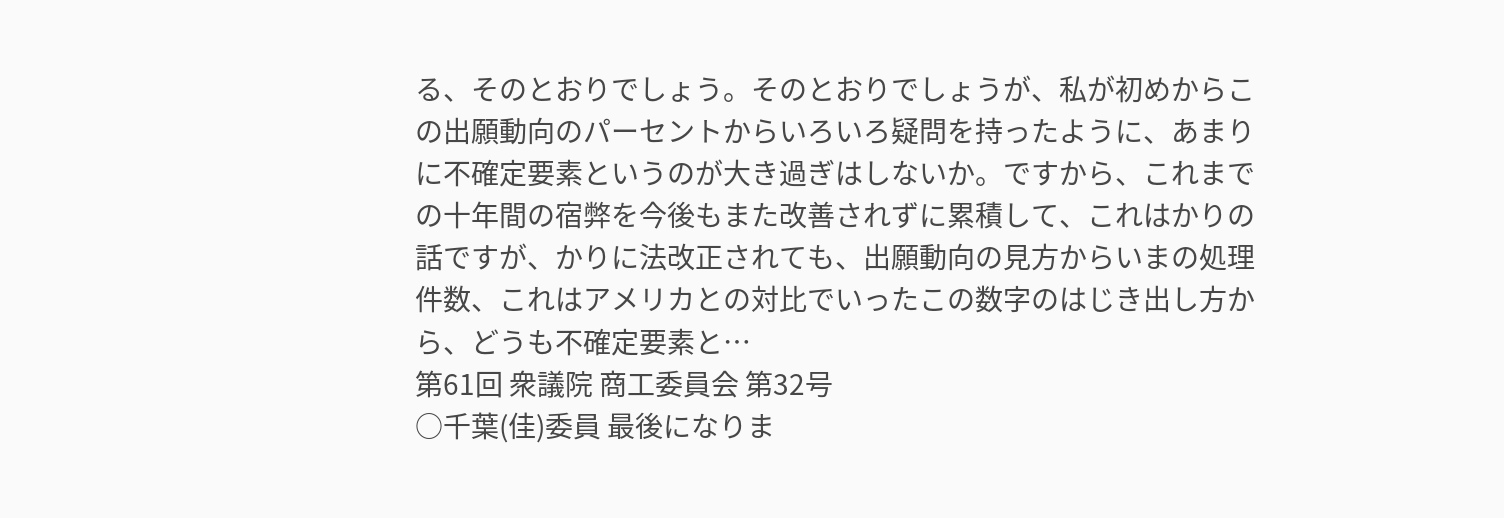る、そのとおりでしょう。そのとおりでしょうが、私が初めからこの出願動向のパーセントからいろいろ疑問を持ったように、あまりに不確定要素というのが大き過ぎはしないか。ですから、これまでの十年間の宿弊を今後もまた改善されずに累積して、これはかりの話ですが、かりに法改正されても、出願動向の見方からいまの処理件数、これはアメリカとの対比でいったこの数字のはじき出し方から、どうも不確定要素と…
第61回 衆議院 商工委員会 第32号
○千葉(佳)委員 最後になりま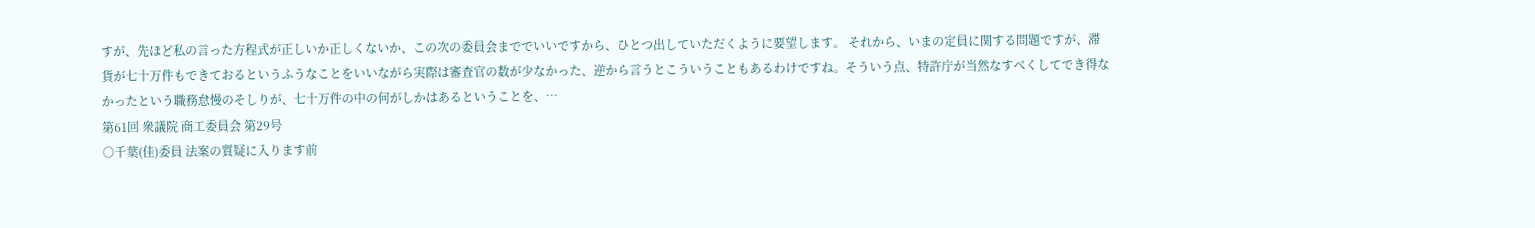すが、先ほど私の言った方程式が正しいか正しくないか、この次の委員会まででいいですから、ひとつ出していただくように要望します。 それから、いまの定員に関する問題ですが、滞貨が七十万件もできておるというふうなことをいいながら実際は審査官の数が少なかった、逆から言うとこういうこともあるわけですね。そういう点、特許庁が当然なすべくしてでき得なかったという職務怠慢のそしりが、七十万件の中の何がしかはあるということを、…
第61回 衆議院 商工委員会 第29号
○千葉(佳)委員 法案の質疑に入ります前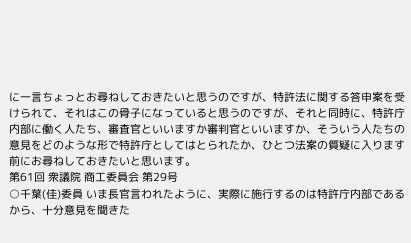に一言ちょっとお尋ねしておきたいと思うのですが、特許法に関する答申案を受けられて、それはこの骨子になっていると思うのですが、それと同時に、特許庁内部に働く人たち、審査官といいますか審判官といいますか、そういう人たちの意見をどのような形で特許庁としてはとられたか、ひとつ法案の質疑に入ります前にお尋ねしておきたいと思います。
第61回 衆議院 商工委員会 第29号
○千葉(佳)委員 いま長官言われたように、実際に施行するのは特許庁内部であるから、十分意見を聞きた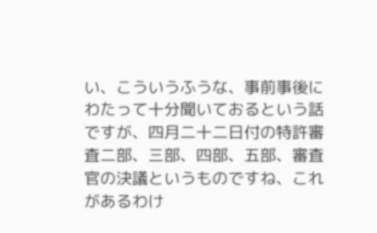い、こういうふうな、事前事後にわたって十分聞いておるという話ですが、四月二十二日付の特許審査二部、三部、四部、五部、審査官の決議というものですね、これがあるわけ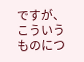ですが、こういうものにつ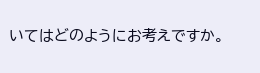いてはどのようにお考えですか。